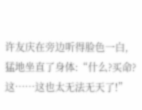许友庆在旁边听得脸色一白,猛地坐直了身体:“什么?买命?这……这也太无法无天了!”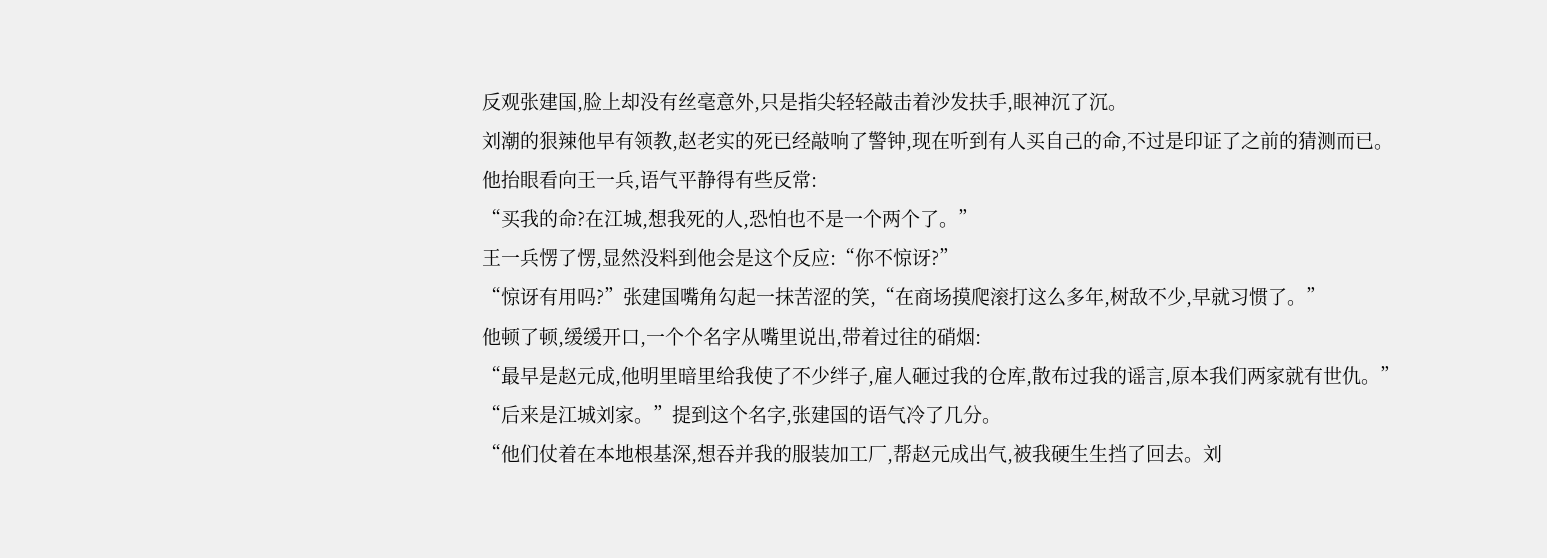反观张建国,脸上却没有丝毫意外,只是指尖轻轻敲击着沙发扶手,眼神沉了沉。
刘潮的狠辣他早有领教,赵老实的死已经敲响了警钟,现在听到有人买自己的命,不过是印证了之前的猜测而已。
他抬眼看向王一兵,语气平静得有些反常:
“买我的命?在江城,想我死的人,恐怕也不是一个两个了。”
王一兵愣了愣,显然没料到他会是这个反应:“你不惊讶?”
“惊讶有用吗?”张建国嘴角勾起一抹苦涩的笑,“在商场摸爬滚打这么多年,树敌不少,早就习惯了。”
他顿了顿,缓缓开口,一个个名字从嘴里说出,带着过往的硝烟:
“最早是赵元成,他明里暗里给我使了不少绊子,雇人砸过我的仓库,散布过我的谣言,原本我们两家就有世仇。”
“后来是江城刘家。”提到这个名字,张建国的语气冷了几分。
“他们仗着在本地根基深,想吞并我的服装加工厂,帮赵元成出气,被我硬生生挡了回去。刘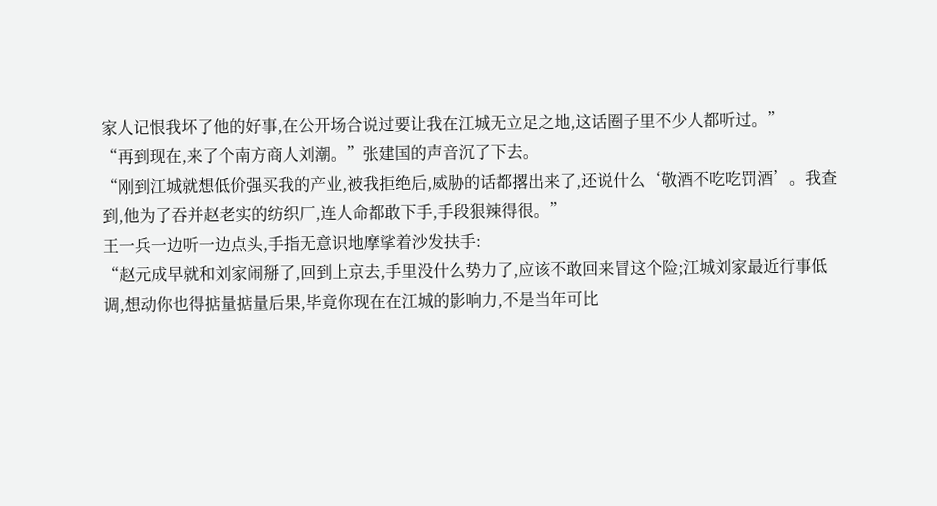家人记恨我坏了他的好事,在公开场合说过要让我在江城无立足之地,这话圈子里不少人都听过。”
“再到现在,来了个南方商人刘潮。”张建国的声音沉了下去。
“刚到江城就想低价强买我的产业,被我拒绝后,威胁的话都撂出来了,还说什么‘敬酒不吃吃罚酒’。我查到,他为了吞并赵老实的纺织厂,连人命都敢下手,手段狠辣得很。”
王一兵一边听一边点头,手指无意识地摩挲着沙发扶手:
“赵元成早就和刘家闹掰了,回到上京去,手里没什么势力了,应该不敢回来冒这个险;江城刘家最近行事低调,想动你也得掂量掂量后果,毕竟你现在在江城的影响力,不是当年可比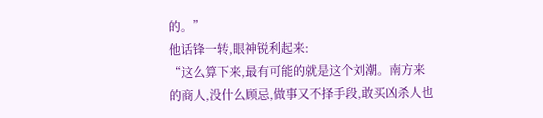的。”
他话锋一转,眼神锐利起来:
“这么算下来,最有可能的就是这个刘潮。南方来的商人,没什么顾忌,做事又不择手段,敢买凶杀人也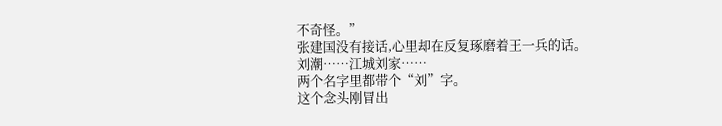不奇怪。”
张建国没有接话,心里却在反复琢磨着王一兵的话。
刘潮……江城刘家……
两个名字里都带个“刘”字。
这个念头刚冒出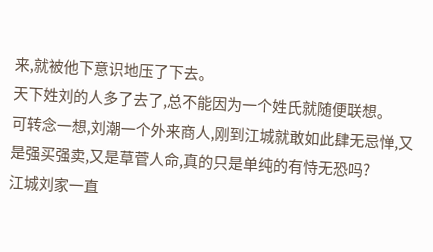来,就被他下意识地压了下去。
天下姓刘的人多了去了,总不能因为一个姓氏就随便联想。
可转念一想,刘潮一个外来商人,刚到江城就敢如此肆无忌惮,又是强买强卖,又是草菅人命,真的只是单纯的有恃无恐吗?
江城刘家一直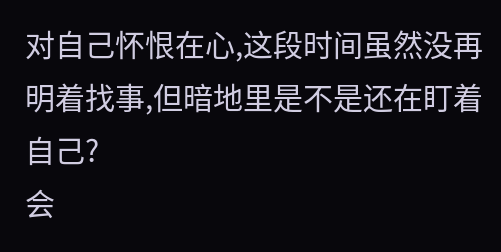对自己怀恨在心,这段时间虽然没再明着找事,但暗地里是不是还在盯着自己?
会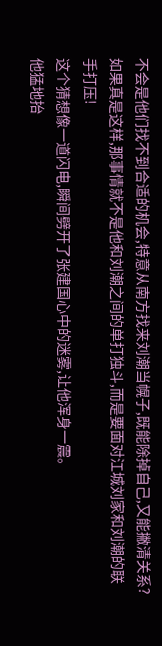不会是他们找不到合适的机会,特意从南方找来刘潮当幌子,既能除掉自己,又能撇清关系?
如果真是这样,那事情就不是他和刘潮之间的单打独斗,而是要面对江城刘家和刘潮的联手打压!
这个猜想像一道闪电,瞬间劈开了张建国心中的迷雾,让他浑身一震。
他猛地抬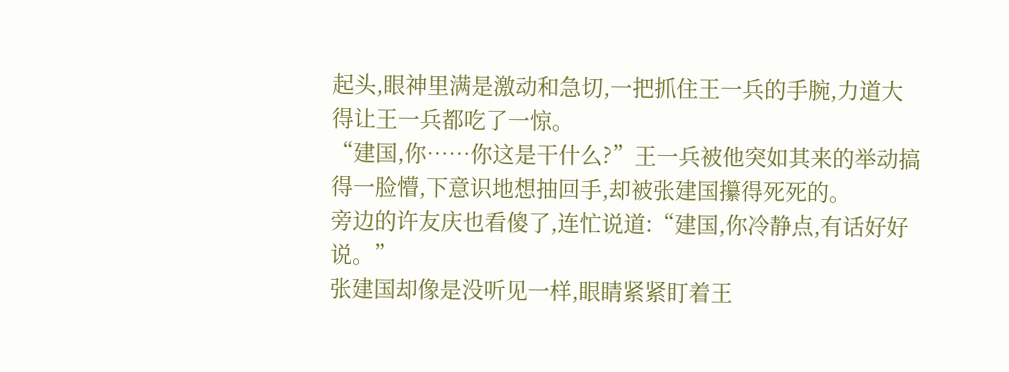起头,眼神里满是激动和急切,一把抓住王一兵的手腕,力道大得让王一兵都吃了一惊。
“建国,你……你这是干什么?”王一兵被他突如其来的举动搞得一脸懵,下意识地想抽回手,却被张建国攥得死死的。
旁边的许友庆也看傻了,连忙说道:“建国,你冷静点,有话好好说。”
张建国却像是没听见一样,眼睛紧紧盯着王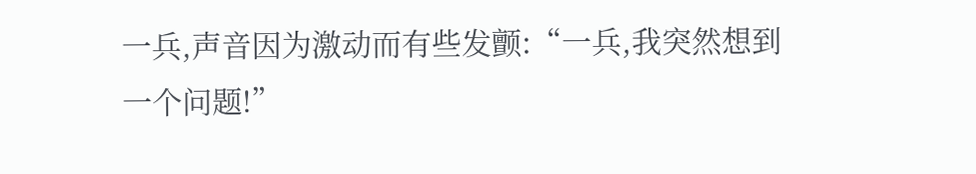一兵,声音因为激动而有些发颤:“一兵,我突然想到一个问题!”